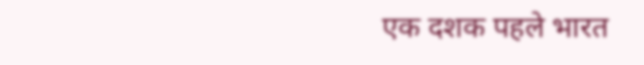एक दशक पहले भारत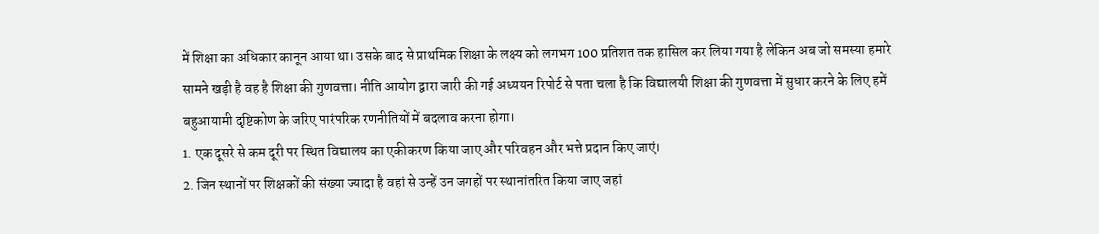में शिक्षा का अधिकार कानून आया था। उसके बाद से प्राथमिक शिक्षा के लक्ष्य को लगभग 100 प्रतिशत तक हासिल कर लिया गया है लेकिन अब जो समस्या हमारे सामने खड़ी है वह है शिक्षा की गुणवत्ता। नीति आयोग द्वारा जारी की गई अध्ययन रिपोर्ट से पता चला है कि विद्यालयी शिक्षा की गुणवत्ता में सुधार करने के लिए हमें बहुआयामी दृष्टिकोण के जरिए पारंपरिक रणनीतियों में बदलाव करना होगा।
1. एक दूसरे से कम दूरी पर स्थित विद्यालय का एकीकरण किया जाए और परिवहन और भत्ते प्रदान किए जाएं।
2. जिन स्थानों पर शिक्षकों की संख्या ज्यादा है वहां से उन्हें उन जगहों पर स्थानांतरित किया जाए जहां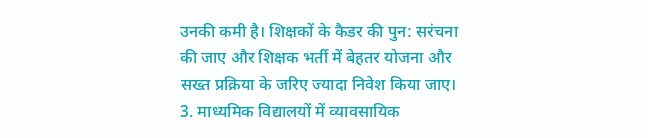उनकी कमी है। शिक्षकों के कैडर की पुन: सरंचना की जाए और शिक्षक भर्ती में बेहतर योजना और सख्त प्रक्रिया के जरिए ज्यादा निवेश किया जाए।
3. माध्यमिक विद्यालयों में व्यावसायिक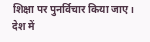शिक्षा पर पुनर्विचार किया जाए। देश में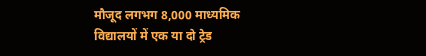मौजूद लगभग 8,000 माध्यमिक विद्यालयों में एक या दो ट्रेड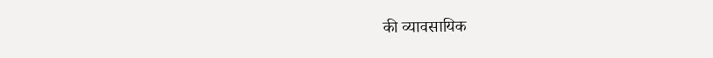की व्यावसायिक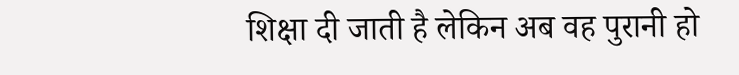शिक्षा दी जाती है लेकिन अब वह पुरानी हो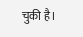चुकी है।